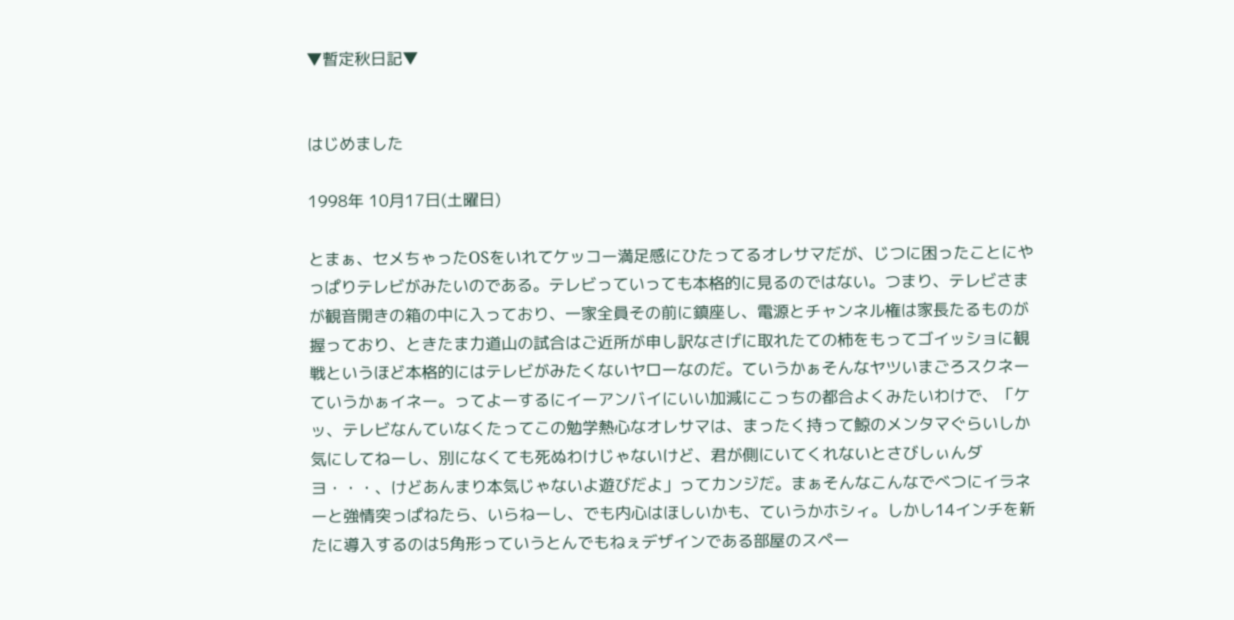▼暫定秋日記▼


はじめました

1998年 10月17日(土曜日)

とまぁ、セメちゃったOSをいれてケッコー満足感にひたってるオレサマだが、じつに困ったことにやっぱりテレビがみたいのである。テレビっていっても本格的に見るのではない。つまり、テレビさまが観音開きの箱の中に入っており、一家全員その前に鎮座し、電源とチャンネル権は家長たるものが握っており、ときたま力道山の試合はご近所が申し訳なさげに取れたての柿をもってゴイッショに観戦というほど本格的にはテレビがみたくないヤローなのだ。ていうかぁそんなヤツいまごろスクネーていうかぁイネー。ってよーするにイーアンバイにいい加減にこっちの都合よくみたいわけで、「ケッ、テレビなんていなくたってこの勉学熱心なオレサマは、まったく持って鯨のメンタマぐらいしか気にしてねーし、別になくても死ぬわけじゃないけど、君が側にいてくれないとさびしぃんダヨ・・・、けどあんまり本気じゃないよ遊びだよ」ってカンジだ。まぁそんなこんなでべつにイラネーと強情突っぱねたら、いらねーし、でも内心はほしいかも、ていうかホシィ。しかし14インチを新たに導入するのは5角形っていうとんでもねぇデザインである部屋のスペー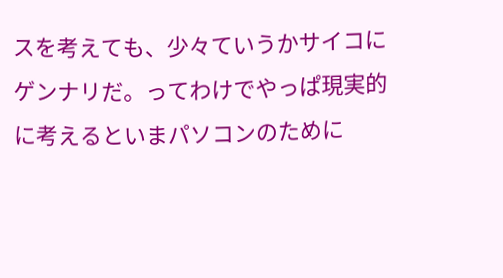スを考えても、少々ていうかサイコにゲンナリだ。ってわけでやっぱ現実的に考えるといまパソコンのために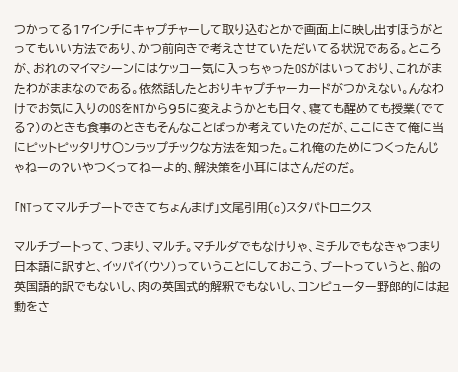つかってる17インチにキャプチャーして取り込むとかで画面上に映し出すほうがとってもいい方法であり、かつ前向きで考えさせていただいてる状況である。ところが、おれのマイマシーンにはケッコー気に入っちゃったOSがはいっており、これがまたわがままなのである。依然話したとおりキャプチャーカードがつかえない。んなわけでお気に入りのOSをNTから95に変えようかとも日々、寝ても醒めても授業(でてる?)のときも食事のときもそんなことばっか考えていたのだが、ここにきて俺に当にピットピッタリサ○ンラップチックな方法を知った。これ俺のためにつくったんじゃねーの?いやつくってねーよ的、解決策を小耳にはさんだのだ。

「NTってマルチブートできてちょんまげ」文尾引用(c)スタパトロニクス

マルチブートって、つまり、マルチ。マチルダでもなけりゃ、ミチルでもなきゃつまり日本語に訳すと、イッパイ(ウソ)っていうことにしておこう、ブートっていうと、船の英国語的訳でもないし、肉の英国式的解釈でもないし、コンピューター野郎的には起動をさ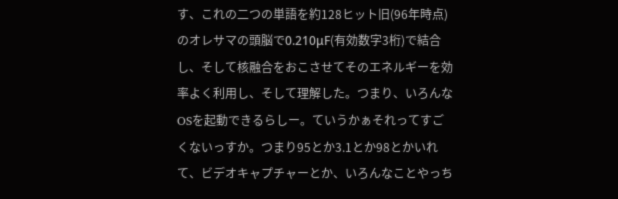す、これの二つの単語を約128ヒット旧(96年時点)のオレサマの頭脳で0.210μF(有効数字3桁)で結合し、そして核融合をおこさせてそのエネルギーを効率よく利用し、そして理解した。つまり、いろんなOSを起動できるらしー。ていうかぁそれってすごくないっすか。つまり95とか3.1とか98とかいれて、ビデオキャプチャーとか、いろんなことやっち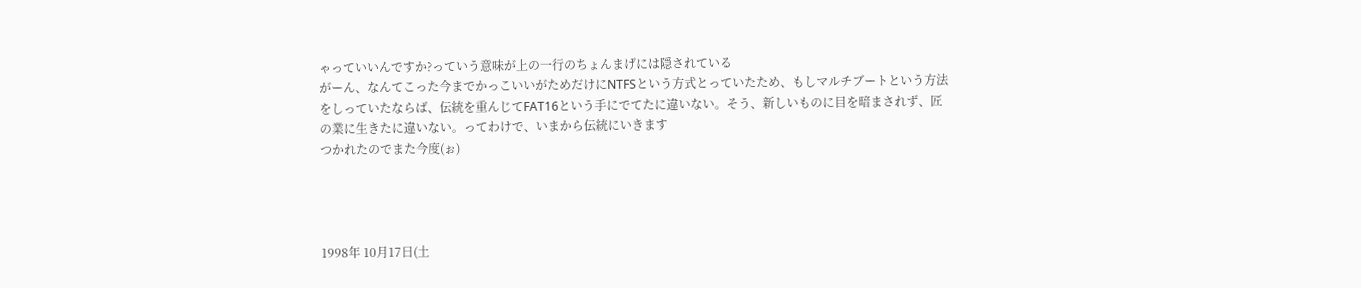ゃっていいんですか?っていう意味が上の一行のちょんまげには隠されている
がーん、なんてこった今までかっこいいがためだけにNTFSという方式とっていたため、もしマルチブートという方法をしっていたならば、伝統を重んじてFAT16という手にでてたに違いない。そう、新しいものに目を暗まされず、匠の業に生きたに違いない。ってわけで、いまから伝統にいきます
つかれたのでまた今度(ぉ)




1998年 10月17日(土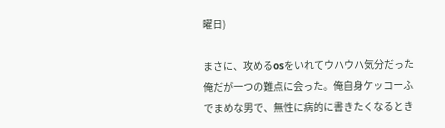曜日)

まさに、攻めるosをいれてウハウハ気分だった俺だが一つの難点に会った。俺自身ケッコーふでまめな男で、無性に病的に書きたくなるとき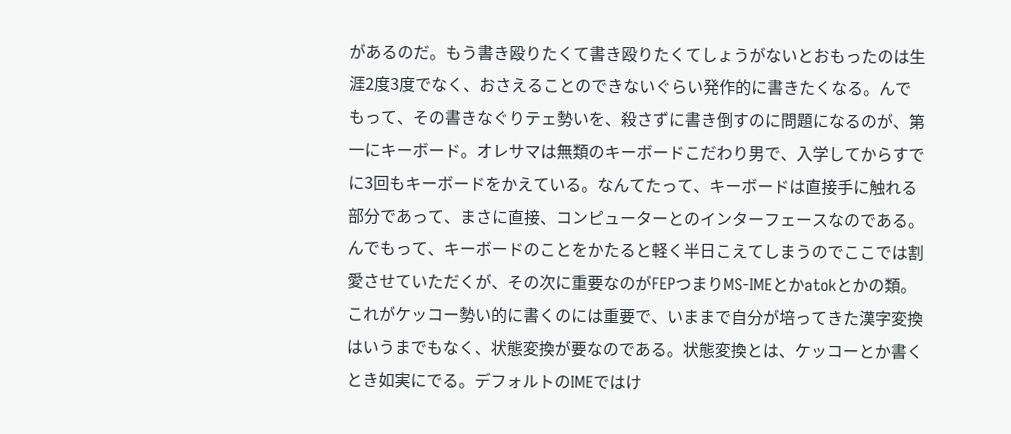があるのだ。もう書き殴りたくて書き殴りたくてしょうがないとおもったのは生涯2度3度でなく、おさえることのできないぐらい発作的に書きたくなる。んでもって、その書きなぐりテェ勢いを、殺さずに書き倒すのに問題になるのが、第一にキーボード。オレサマは無類のキーボードこだわり男で、入学してからすでに3回もキーボードをかえている。なんてたって、キーボードは直接手に触れる部分であって、まさに直接、コンピューターとのインターフェースなのである。んでもって、キーボードのことをかたると軽く半日こえてしまうのでここでは割愛させていただくが、その次に重要なのがFEPつまりMS-IMEとかatokとかの類。これがケッコー勢い的に書くのには重要で、いままで自分が培ってきた漢字変換はいうまでもなく、状態変換が要なのである。状態変換とは、ケッコーとか書くとき如実にでる。デフォルトのIMEではけ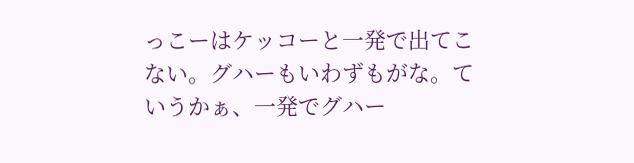っこーはケッコーと一発で出てこない。グハーもいわずもがな。ていうかぁ、一発でグハー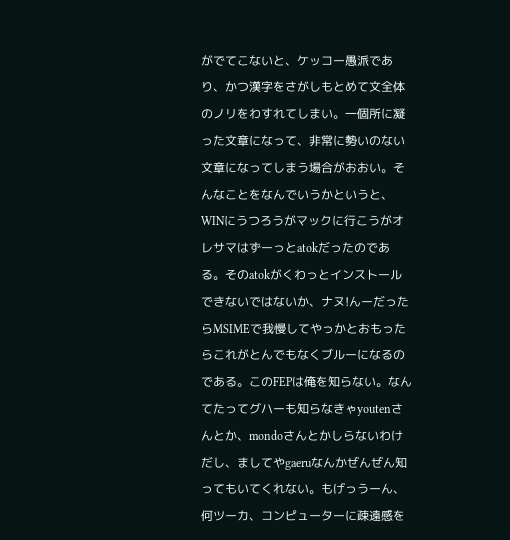がでてこないと、ケッコー愚派であり、かつ漢字をさがしもとめて文全体のノリをわすれてしまい。一個所に凝った文章になって、非常に勢いのない文章になってしまう場合がおおい。そんなことをなんでいうかというと、WINにうつろうがマックに行こうがオレサマはずーっとatokだったのである。そのatokがくわっとインストールできないではないか、ナヌ!んーだったらMSIMEで我慢してやっかとおもったらこれがとんでもなくブルーになるのである。このFEPは俺を知らない。なんてたってグハーも知らなきゃyoutenさんとか、mondoさんとかしらないわけだし、ましてやgaeruなんかぜんぜん知ってもいてくれない。もげっうーん、何ツーカ、コンピューターに疎遠感を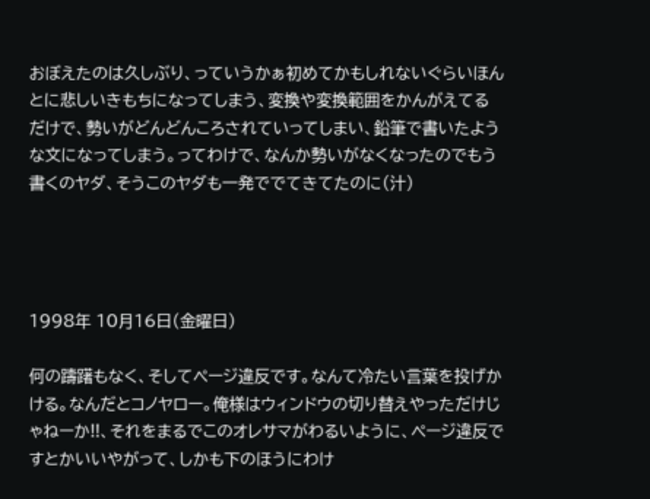おぼえたのは久しぶり、っていうかぁ初めてかもしれないぐらいほんとに悲しいきもちになってしまう、変換や変換範囲をかんがえてるだけで、勢いがどんどんころされていってしまい、鉛筆で書いたような文になってしまう。ってわけで、なんか勢いがなくなったのでもう書くのヤダ、そうこのヤダも一発ででてきてたのに(汁)




1998年 10月16日(金曜日)

何の躊躇もなく、そしてページ違反です。なんて冷たい言葉を投げかける。なんだとコノヤロー。俺様はウィンドウの切り替えやっただけじゃねーか!!、それをまるでこのオレサマがわるいように、ページ違反ですとかいいやがって、しかも下のほうにわけ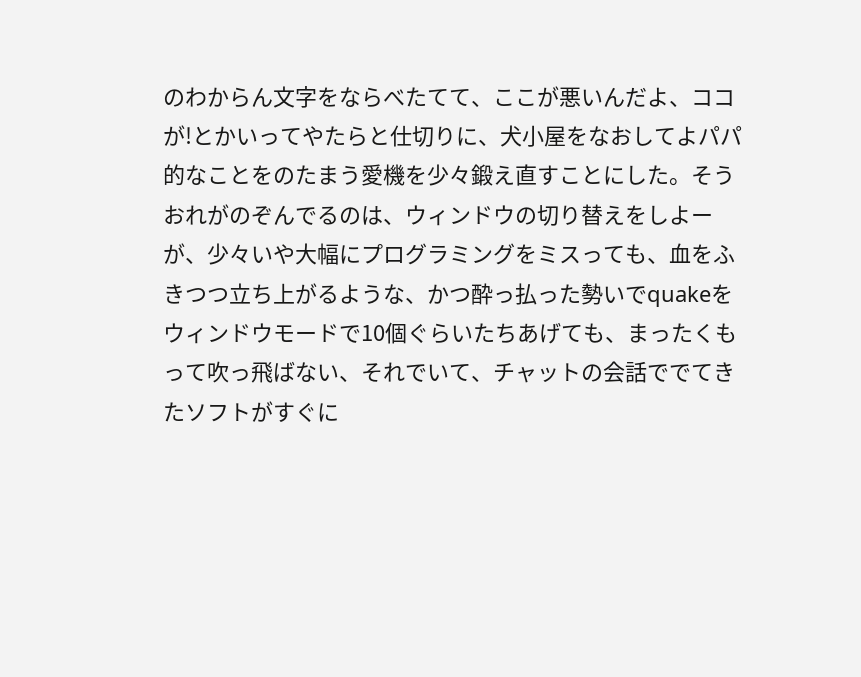のわからん文字をならべたてて、ここが悪いんだよ、ココが!とかいってやたらと仕切りに、犬小屋をなおしてよパパ的なことをのたまう愛機を少々鍛え直すことにした。そうおれがのぞんでるのは、ウィンドウの切り替えをしよーが、少々いや大幅にプログラミングをミスっても、血をふきつつ立ち上がるような、かつ酔っ払った勢いでquakeをウィンドウモードで10個ぐらいたちあげても、まったくもって吹っ飛ばない、それでいて、チャットの会話ででてきたソフトがすぐに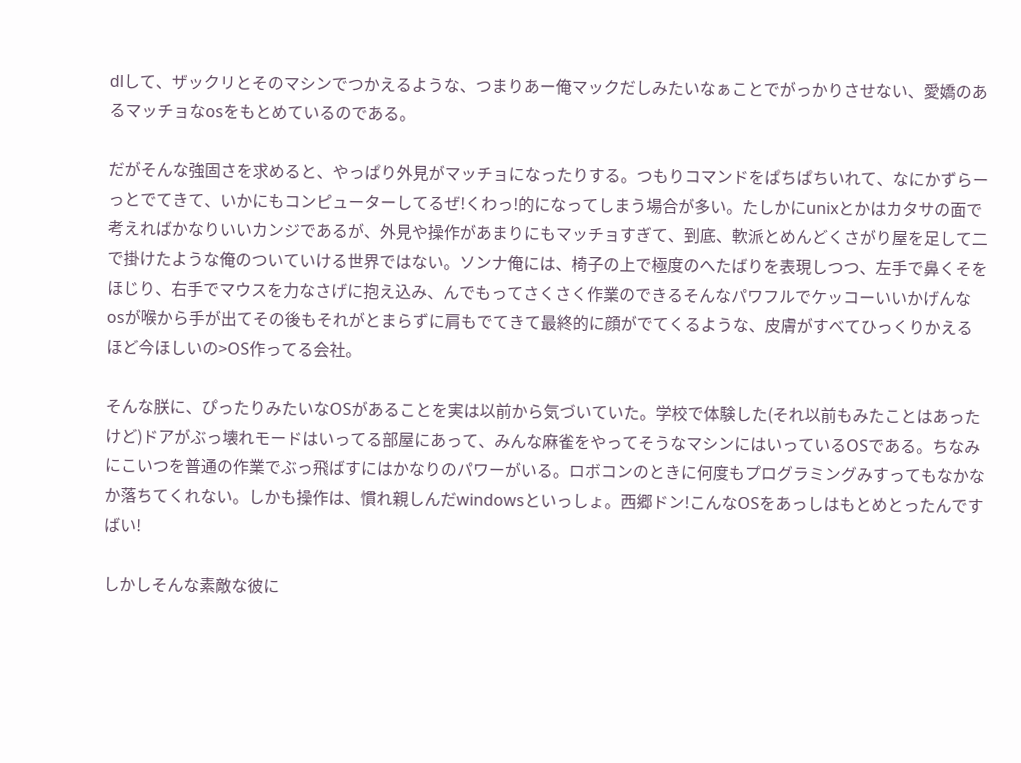dlして、ザックリとそのマシンでつかえるような、つまりあー俺マックだしみたいなぁことでがっかりさせない、愛嬌のあるマッチョなosをもとめているのである。

だがそんな強固さを求めると、やっぱり外見がマッチョになったりする。つもりコマンドをぱちぱちいれて、なにかずらーっとでてきて、いかにもコンピューターしてるぜ!くわっ!的になってしまう場合が多い。たしかにunixとかはカタサの面で考えればかなりいいカンジであるが、外見や操作があまりにもマッチョすぎて、到底、軟派とめんどくさがり屋を足して二で掛けたような俺のついていける世界ではない。ソンナ俺には、椅子の上で極度のへたばりを表現しつつ、左手で鼻くそをほじり、右手でマウスを力なさげに抱え込み、んでもってさくさく作業のできるそんなパワフルでケッコーいいかげんなosが喉から手が出てその後もそれがとまらずに肩もでてきて最終的に顔がでてくるような、皮膚がすべてひっくりかえるほど今ほしいの>OS作ってる会社。

そんな朕に、ぴったりみたいなOSがあることを実は以前から気づいていた。学校で体験した(それ以前もみたことはあったけど)ドアがぶっ壊れモードはいってる部屋にあって、みんな麻雀をやってそうなマシンにはいっているOSである。ちなみにこいつを普通の作業でぶっ飛ばすにはかなりのパワーがいる。ロボコンのときに何度もプログラミングみすってもなかなか落ちてくれない。しかも操作は、慣れ親しんだwindowsといっしょ。西郷ドン!こんなOSをあっしはもとめとったんですばい!

しかしそんな素敵な彼に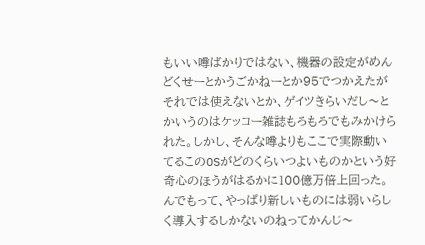もいい噂ばかりではない、機器の設定がめんどくせーとかうごかねーとか95でつかえたがそれでは使えないとか、ゲイツきらいだし〜とかいうのはケッコー雑誌もろもろでもみかけられた。しかし、そんな噂よりもここで実際動いてるこのOSがどのくらいつよいものかという好奇心のほうがはるかに100億万倍上回った。んでもって、やっぱり新しいものには弱いらしく導入するしかないのねってかんじ〜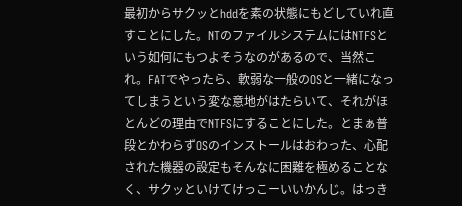最初からサクッとhddを素の状態にもどしていれ直すことにした。NTのファイルシステムにはNTFSという如何にもつよそうなのがあるので、当然これ。FATでやったら、軟弱な一般のOSと一緒になってしまうという変な意地がはたらいて、それがほとんどの理由でNTFSにすることにした。とまぁ普段とかわらずOSのインストールはおわった、心配された機器の設定もそんなに困難を極めることなく、サクッといけてけっこーいいかんじ。はっき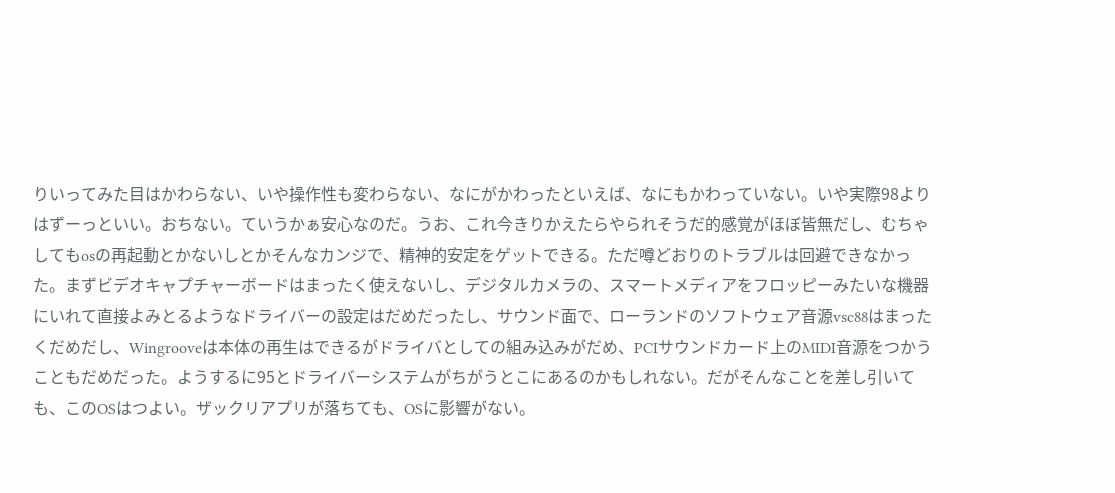りいってみた目はかわらない、いや操作性も変わらない、なにがかわったといえば、なにもかわっていない。いや実際98よりはずーっといい。おちない。ていうかぁ安心なのだ。うお、これ今きりかえたらやられそうだ的感覚がほぼ皆無だし、むちゃしてもosの再起動とかないしとかそんなカンジで、精神的安定をゲットできる。ただ噂どおりのトラブルは回避できなかった。まずビデオキャプチャーボードはまったく使えないし、デジタルカメラの、スマートメディアをフロッピーみたいな機器にいれて直接よみとるようなドライバーの設定はだめだったし、サウンド面で、ローランドのソフトウェア音源vsc88はまったくだめだし、Wingrooveは本体の再生はできるがドライバとしての組み込みがだめ、PCIサウンドカード上のMIDI音源をつかうこともだめだった。ようするに95とドライバーシステムがちがうとこにあるのかもしれない。だがそんなことを差し引いても、このOSはつよい。ザックリアプリが落ちても、OSに影響がない。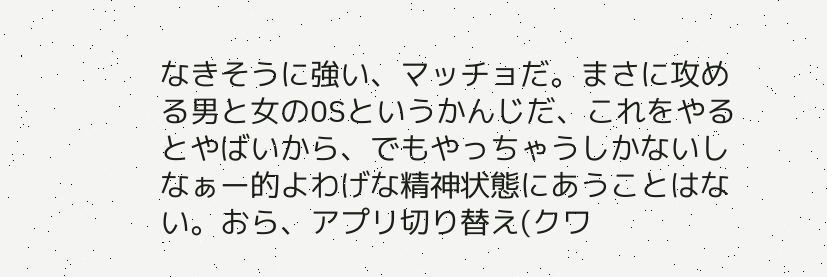なきそうに強い、マッチョだ。まさに攻める男と女のOSというかんじだ、これをやるとやばいから、でもやっちゃうしかないしなぁー的よわげな精神状態にあうことはない。おら、アプリ切り替え(クワ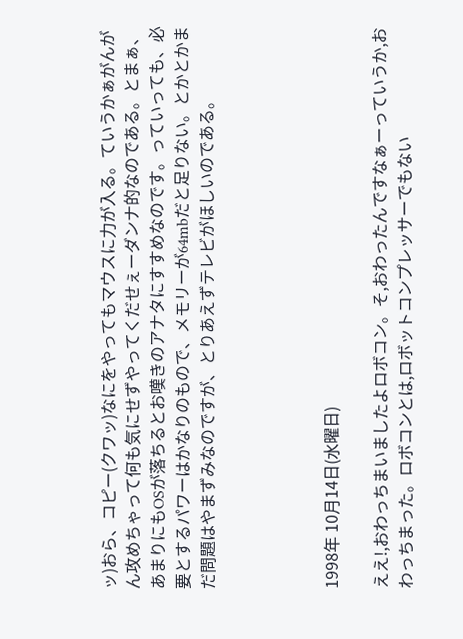ッ)おら、コピー(クワッ)なにをやってもマウスに力が入る。ていうかぁがんがん攻めちゃって何も気にせずやってくだせぇーダンナ的なのである。とまぁ、あまりにもOSが落ちるとお嘆きのアナタにすすめなのです。っていっても、必要とするパワーはかなりのもので、メモリーが64mbだと足りない。とかとかまだ問題はやまずみなのですが、とりあえずテレビがほしいのである。




1998年 10月14日(水曜日)

ええ!,おわっちまいましたよロボコン。そ,おわったんですなぁーっていうか,おわっちまった。ロボコンとは,ロボットコンプレッサーでもない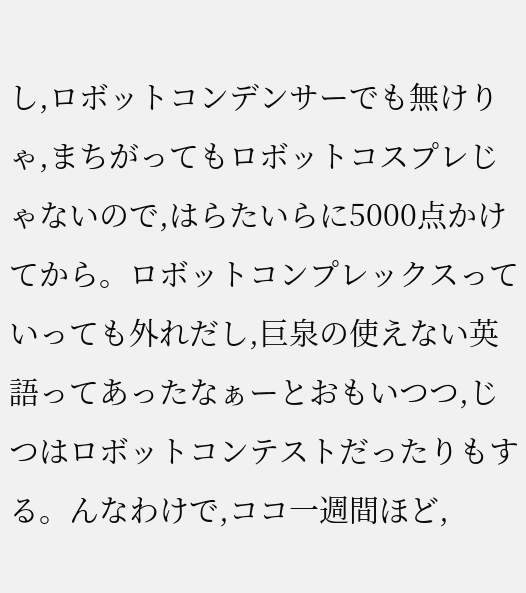し,ロボットコンデンサーでも無けりゃ,まちがってもロボットコスプレじゃないので,はらたいらに5000点かけてから。ロボットコンプレックスっていっても外れだし,巨泉の使えない英語ってあったなぁーとおもいつつ,じつはロボットコンテストだったりもする。んなわけで,ココ一週間ほど,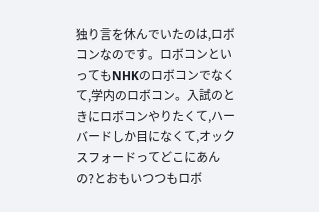独り言を休んでいたのは,ロボコンなのです。ロボコンといってもNHKのロボコンでなくて,学内のロボコン。入試のときにロボコンやりたくて,ハーバードしか目になくて,オックスフォードってどこにあんの?とおもいつつもロボ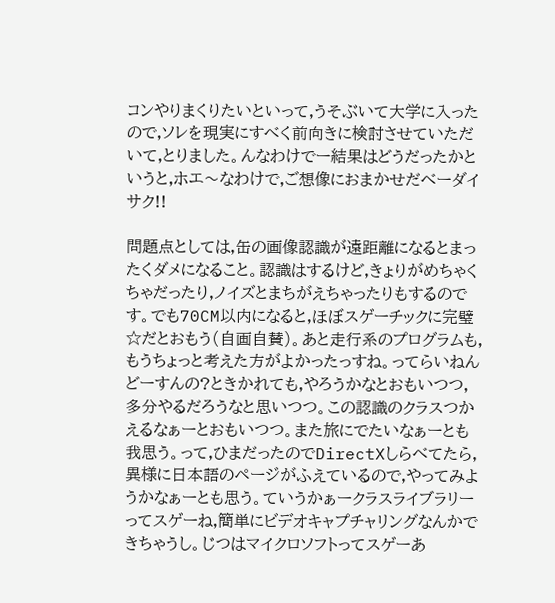コンやりまくりたいといって,うそぶいて大学に入ったので,ソレを現実にすべく前向きに検討させていただいて,とりました。んなわけでー結果はどうだったかというと,ホエ〜なわけで,ご想像におまかせだべーダイサク!!

問題点としては,缶の画像認識が遠距離になるとまったくダメになること。認識はするけど,きょりがめちゃくちゃだったり,ノイズとまちがえちゃったりもするのです。でも70CM以内になると,ほぼスゲーチックに完璧☆だとおもう(自画自賛)。あと走行系のプログラムも,もうちょっと考えた方がよかったっすね。ってらいねんどーすんの?ときかれても,やろうかなとおもいつつ,多分やるだろうなと思いつつ。この認識のクラスつかえるなぁーとおもいつつ。また旅にでたいなぁーとも我思う。って,ひまだったのでDirectXしらべてたら,異様に日本語のページがふえているので,やってみようかなぁーとも思う。ていうかぁークラスライブラリーってスゲーね,簡単にビデオキャプチャリングなんかできちゃうし。じつはマイクロソフトってスゲーあ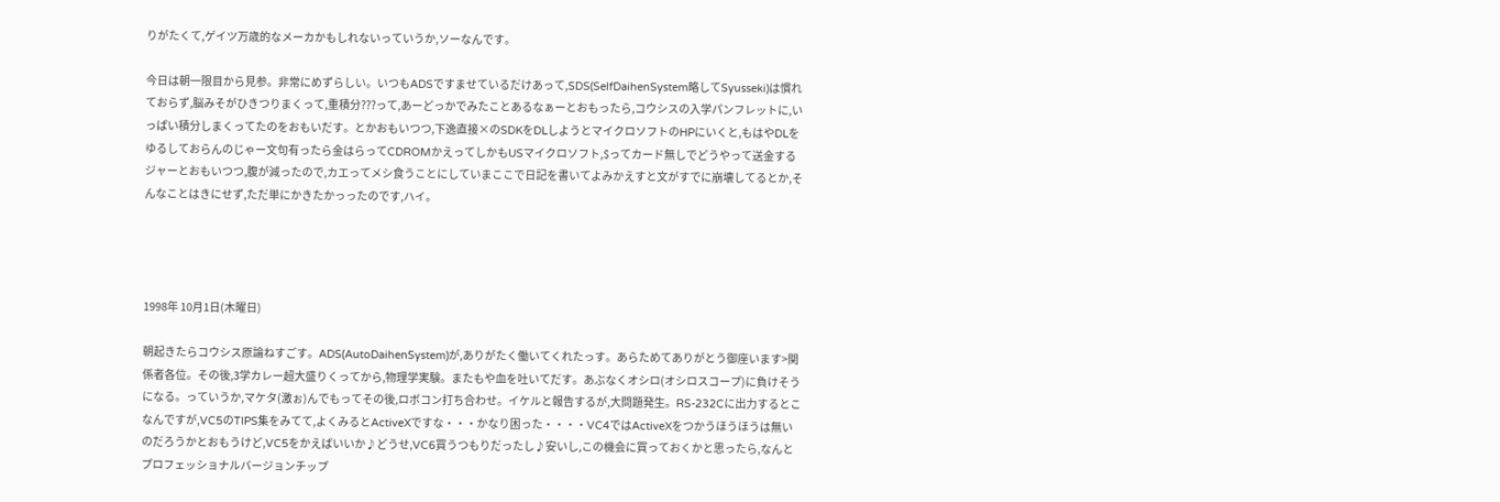りがたくて,ゲイツ万歳的なメーカかもしれないっていうか,ソーなんです。

今日は朝一限目から見参。非常にめずらしい。いつもADSですませているだけあって,SDS(SelfDaihenSystem略してSyusseki)は慣れておらず,脳みそがひきつりまくって,重積分???って,あーどっかでみたことあるなぁーとおもったら,コウシスの入学パンフレットに,いっぱい積分しまくってたのをおもいだす。とかおもいつつ,下逸直接×のSDKをDLしようとマイクロソフトのHPにいくと,もはやDLをゆるしておらんのじゃー文句有ったら金はらってCDROMかえってしかもUSマイクロソフト,$ってカード無しでどうやって送金するジャーとおもいつつ,腹が減ったので,カエってメシ食うことにしていまここで日記を書いてよみかえすと文がすでに崩壊してるとか,そんなことはきにせず,ただ単にかきたかっったのです,ハイ。




1998年 10月1日(木曜日)

朝起きたらコウシス原論ねすごす。ADS(AutoDaihenSystem)が,ありがたく働いてくれたっす。あらためてありがとう御座います>関係者各位。その後,3学カレー超大盛りくってから,物理学実験。またもや血を吐いてだす。あぶなくオシロ(オシロスコープ)に負けそうになる。っていうか,マケタ(激ぉ)んでもってその後,ロボコン打ち合わせ。イケルと報告するが,大問題発生。RS-232Cに出力するとこなんですが,VC5のTIPS集をみてて,よくみるとActiveXですな・・・かなり困った・・・・VC4ではActiveXをつかうほうほうは無いのだろうかとおもうけど,VC5をかえばいいか♪どうせ,VC6買うつもりだったし♪安いし,この機会に買っておくかと思ったら,なんとプロフェッショナルバージョンチップ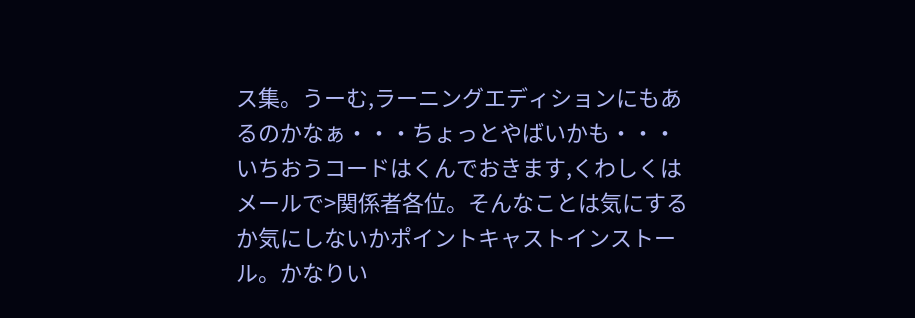ス集。うーむ,ラーニングエディションにもあるのかなぁ・・・ちょっとやばいかも・・・いちおうコードはくんでおきます,くわしくはメールで>関係者各位。そんなことは気にするか気にしないかポイントキャストインストール。かなりい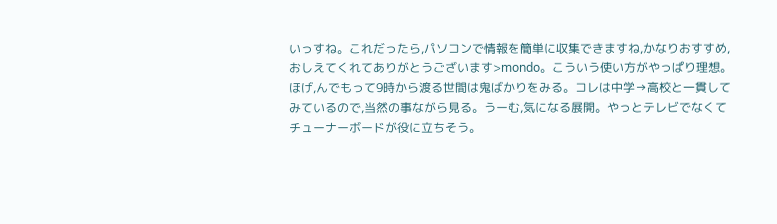いっすね。これだったら,パソコンで情報を簡単に収集できますね,かなりおすすめ,おしえてくれてありがとうございます>mondo。こういう使い方がやっぱり理想。ほげ,んでもって9時から渡る世間は鬼ばかりをみる。コレは中学→高校と一貫してみているので,当然の事ながら見る。うーむ,気になる展開。やっとテレビでなくてチューナーボードが役に立ちそう。